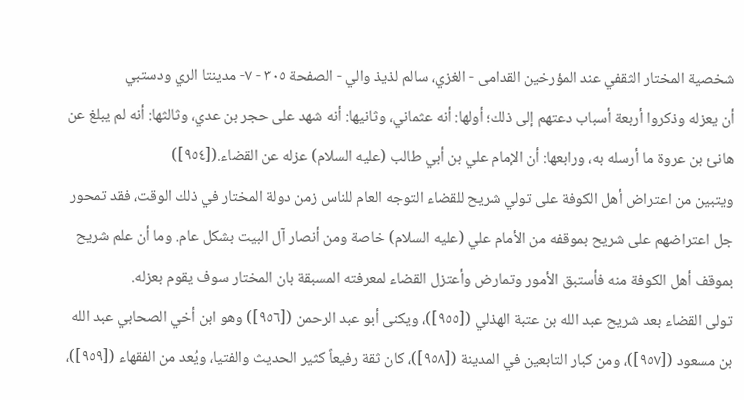شخصية المختار الثقفي عند المؤرخين القدامى - الغزي، سالم لذيذ والي - الصفحة ٣٠٥ - ٧- مدينتا الري ودستبي
أن يعزله وذكروا أربعة أسباب دعتهم إلى ذلك؛ أولها: أنه عثماني، وثانيها: أنه شهد على حجر بن عدي، وثالثها: أنه لم يبلغ عن هانئ بن عروة ما أرسله به، ورابعها: أن الإمام علي بن أبي طالب (عليه السلام) عزله عن القضاء.([٩٥٤])
ويتبين من اعتراض أهل الكوفة على تولي شريح للقضاء التوجه العام للناس زمن دولة المختار في ذلك الوقت، فقد تمحور جل اعتراضهم على شريح بموقفه من الأمام علي (عليه السلام) خاصة ومن أنصار آل البيت بشكل عام. وما أن علم شريح بموقف أهل الكوفة منه فأستبق الأمور وتمارض وأعتزل القضاء لمعرفته المسبقة بان المختار سوف يقوم بعزله.
تولى القضاء بعد شريح عبد الله بن عتبة الهذلي ([٩٥٥])، ويكنى أبو عبد الرحمن ([٩٥٦]) وهو ابن أخي الصحابي عبد الله بن مسعود ([٩٥٧])، ومن كبار التابعين في المدينة ([٩٥٨])، كان ثقة رفيعاً كثير الحديث والفتيا، ويُعد من الفقهاء ([٩٥٩])،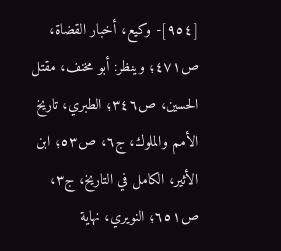[٩٥٤]- وكيع، أخبار القضاة، ص٤٧١؛ وينظر: أبو مخنف، مقتل الحسين، ص٣٤٦؛ الطبري، تاريخ الأمم والملوك، ج٦، ص٥٣؛ ابن الأثير، الكامل في التاريخ، ج٣، ص٦٥١؛ النويري، نهاية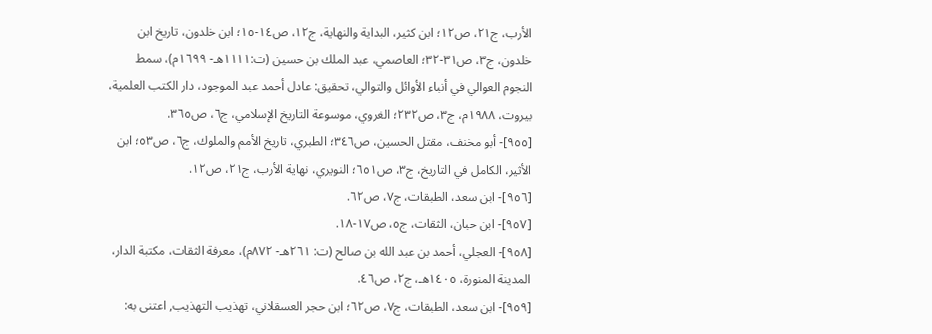الأرب، ج٢١، ص١٢؛ ابن كثير، البداية والنهاية، ج١٢، ص١٤-١٥؛ ابن خلدون، تاريخ ابن خلدون، ج٣، ص٣١-٣٢؛ العاصمي، عبد الملك بن حسين (ت:١١١١هـ- ١٦٩٩م)، سمط النجوم العوالي في أنباء الأوائل والتوالي، تحقيق: عادل أحمد عبد الموجود، دار الكتب العلمية، بيروت، ١٩٨٨م، ج٣، ص٢٣٢؛ الغروي، موسوعة التاريخ الإسلامي، ج٦، ص٣٦٥.
[٩٥٥]- أبو مخنف، مقتل الحسين، ص٣٤٦؛ الطبري، تاريخ الأمم والملوك، ج٦، ص٥٣؛ ابن الأثير، الكامل في التاريخ، ج٣، ص٦٥١؛ النويري، نهاية الأرب، ج٢١، ص١٢.
[٩٥٦]- ابن سعد، الطبقات، ج٧، ص٦٢.
[٩٥٧]- ابن حبان، الثقات، ج٥، ص١٧-١٨.
[٩٥٨]- العجلي، أحمد بن عبد الله بن صالح (ت: ٢٦١هـ- ٨٧٢م)، معرفة الثقات، مكتبة الدار، المدينة المنورة، ١٤٠٥هـ، ج٢، ص٤٦.
[٩٥٩]- ابن سعد، الطبقات، ج٧، ص٦٢؛ ابن حجر العسقلاني، تهذيب التهذيب, اعتنى به: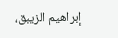إبراهيم الزيبق،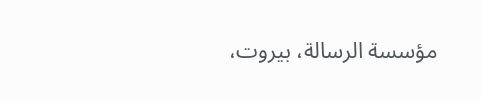مؤسسة الرسالة، بيروت،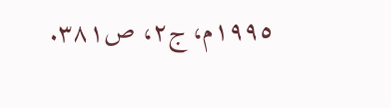١٩٩٥م، ج٢، ص٣٨١.